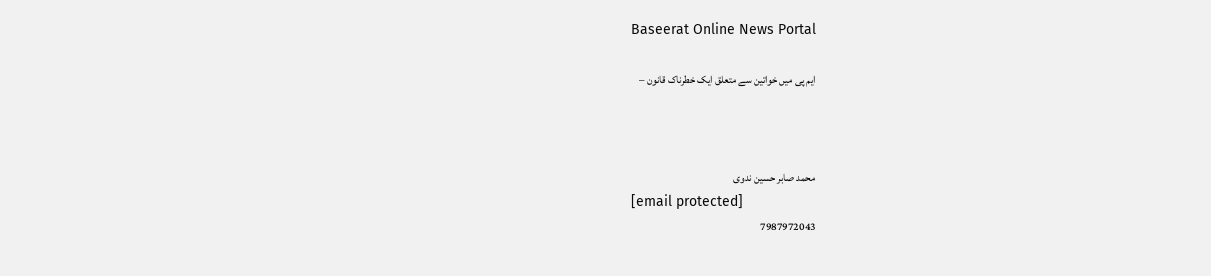Baseerat Online News Portal

ایم پی میں خواتین سے متعلق ایک خطرناک قانون –



محمد صابر حسین ندوی
[email protected]
7987972043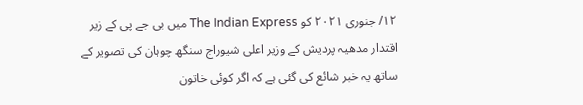١٢/ جنوری ٢٠٢١ کو The Indian Express میں بی جے پی کے زیر اقتدار مدھیہ پردیش کے وزیر اعلی شیوراج سنگھ چوہان کی تصویر کے ساتھ یہ خبر شائع کی گئی ہے کہ اگر کوئی خاتون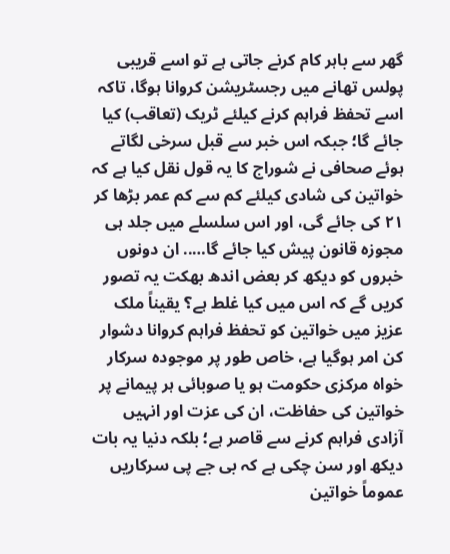گھر سے باہر کام کرنے جاتی ہے تو اسے قریبی پولس تھانے میں رجسٹریشن کروانا ہوگا، تاکہ اسے تحفظ فراہم کرنے کیلئے ٹریک (تعاقب) کیا جائے گا؛ جبکہ اس خبر سے قبل سرخی لگاتے ہوئے صحافی نے شوراج کا یہ قول نقل کیا ہے کہ خواتین کی شادی کیلئے کم سے کم عمر بڑھا کر ٢١ کی جائے گی، اور اس سلسلے میں جلد ہی مجوزہ قانون پیش کیا جائے گا….. ان دونوں خبروں کو دیکھ کر بعض اندھ بھکت یہ تصور کریں گے کہ اس میں کیا غلط ہے؟ یقیناً ملک عزیز میں خواتین کو تحفظ فراہم کروانا دشوار کن امر ہوگیا ہے، خاص طور پر موجودہ سرکار خواہ مرکزی حکومت ہو یا صوبائی ہر پیمانے پر خواتین کی حفاظت، ان کی عزت اور انہیں آزادی فراہم کرنے سے قاصر ہے؛ بلکہ دنیا یہ بات دیکھ اور سن چکی ہے کہ بی جے پی سرکاریں عموماً خواتین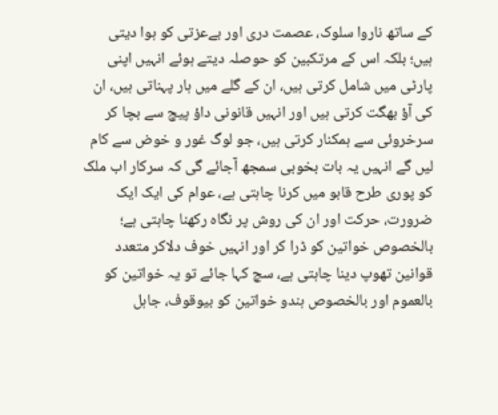کے ساتھ ناروا سلوک، عصمت دری اور بےعزتی کو ہوا دیتی ہیں؛ بلکہ اس کے مرتکبین کو حوصلہ دیتے ہوئے انہیں اپنی پارٹی میں شامل کرتی ہیں، ان کے گلے میں ہار پہناتی ہیں، ان کی آؤ بھگت کرتی ہیں اور انہیں قانونی داؤ پیچ سے بچا کر سرخروئی سے ہمکنار کرتی ہیں، جو لوگ غور و خوض سے کام لیں گے انہیں یہ بات بخوبی سمجھ آجائے گی کہ سرکار اب ملک کو پوری طرح قابو میں کرنا چاہتی ہے، عوام کی ایک ایک ضرورت، حرکت اور ان کی روش پر نگاہ رکھنا چاہتی ہے؛ بالخصوص خواتین کو ڈرا کر اور انہیں خوف دلاکر متعدد قوانین تھوپ دینا چاہتی ہے، سچ کہا جائے تو یہ خواتین کو بالعموم اور بالخصوص ہندو خواتین کو بیوقوف، جاہل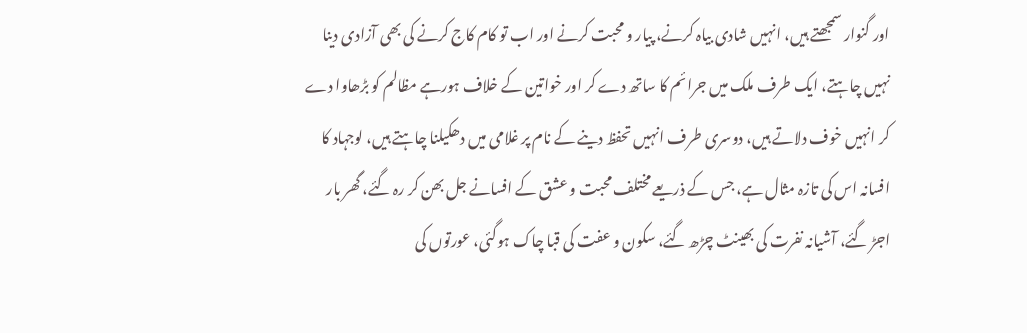اور گنوار سمجھتے ہیں، انہیں شادی بیاہ کرنے، پیار و محبت کرنے اور اب تو کام کاج کرنے کی بھی آزادی دینا نہیں چاہتے، ایک طرف ملک میں جرائم کا ساتھ دے کر اور خواتین کے خلاف ہورہے مظالم کو بڑھاوا دے کر انہیں خوف دلاتے ہیں، دوسری طرف انہیں تحفظ دینے کے نام پر غلامی میں دھکیلنا چاہتے ہیں، لوجہاد کا افسانہ اس کی تازہ مثال ہے، جس کے ذریعے مختلف محبت و عشق کے افسانے جل بھن کر رہ گئے، گھر بار اجڑ گئے، آشیانہ نفرت کی بھینٹ چڑھ گئے، سکون و عفت کی قبا چاک ہوگئی، عورتوں کی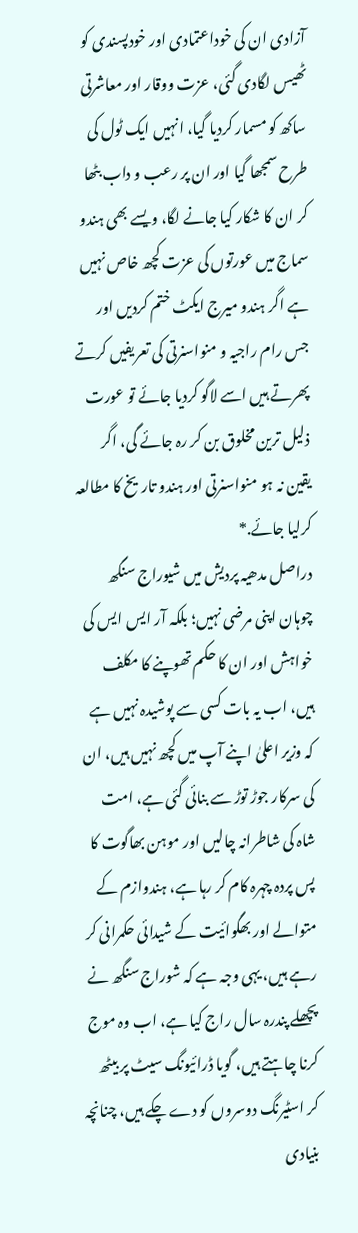آزادی ان کی خوداعتمادی اور خودپسندی کو ٹھیس لگادی گئی، عزت ووقار اور معاشرتی ساکھ کو مسمار کردیا گیا، انہیں ایک ٹول کی طرح سمجھا گیا اور ان پر رعب و داب بٹھا کر ان کا شکار کیا جانے لگا، ویسے بھی ہندو سماج میں عورتوں کی عزت کچھ خاص نہیں ہے اگر ہندو میرج ایکٹ ختم کردیں اور جس رام راجیہ و منواسنرتی کی تعریفیں کرتے پھرتے ہیں اسے لاگو کردیا جائے تو عورت ذلیل ترین مخلوق بن کر رہ جائے گی، اگر یقین نہ ہو منواسنرتی اور ہندو تاریخ کا مطالعہ کرلیا جائے.*
دراصل مدھیہ پردیش میں شیوراج سنگھ چوہان اپنی مرضی نہیں؛ بلکہ آر ایس ایس کی خواہش اور ان کا حکم تھوپنے کا مکلف ہیں، اب یہ بات کسی سے پوشیدہ نہیں ہے کہ وزیر اعلیٰ اپنے آپ میں کچھ نہیں ہیں، ان کی سرکار جوڑ توڑ سے بنائی گئی ہے، امت شاہ کی شاطرانہ چالیں اور موہن بھاگوت کا پس پردہ چہرہ کام کر رہا ہے، ہندوازم کے متوالے اور بھگوائیت کے شیدائی حکمرانی کر رہے ہیں، یہی وجہ ہے کہ شوراج سنگھ نے پچھلے پندرہ سال راج کیا ہے، اب وہ موج کرنا چاہتے ہیں، گویا ڈرائیونگ سیٹ پر بیٹھ کر اسٹیرنگ دوسروں کو دے چکے ہیں، چنانچہ بنیادی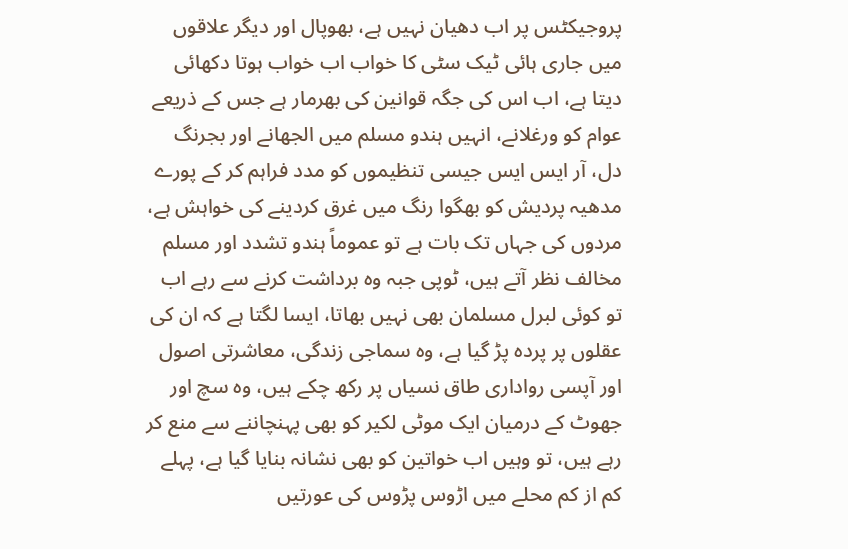پروجیکٹس پر اب دھیان نہیں ہے، بھوپال اور دیگر علاقوں میں جاری ہائی ٹیک سٹی کا خواب اب خواب ہوتا دکھائی دیتا ہے، اب اس کی جگہ قوانین کی بھرمار ہے جس کے ذریعے عوام کو ورغلانے، انہیں ہندو مسلم میں الجھانے اور بجرنگ دل، آر ایس ایس جیسی تنظیموں کو مدد فراہم کر کے پورے مدھیہ پردیش کو بھگوا رنگ میں غرق کردینے کی خواہش ہے، مردوں کی جہاں تک بات ہے تو عموماً ہندو تشدد اور مسلم مخالف نظر آتے ہیں، ٹوپی جبہ وہ برداشت کرنے سے رہے اب تو کوئی لبرل مسلمان بھی نہیں بھاتا، ایسا لگتا ہے کہ ان کی عقلوں پر پردہ پڑ گیا ہے، وہ سماجی زندگی، معاشرتی اصول اور آپسی رواداری طاق نسیاں پر رکھ چکے ہیں، وہ سچ اور جھوٹ کے درمیان ایک موٹی لکیر کو بھی پہنچاننے سے منع کر رہے ہیں، تو وہیں اب خواتین کو بھی نشانہ بنایا گیا ہے، پہلے کم از کم محلے میں اڑوس پڑوس کی عورتیں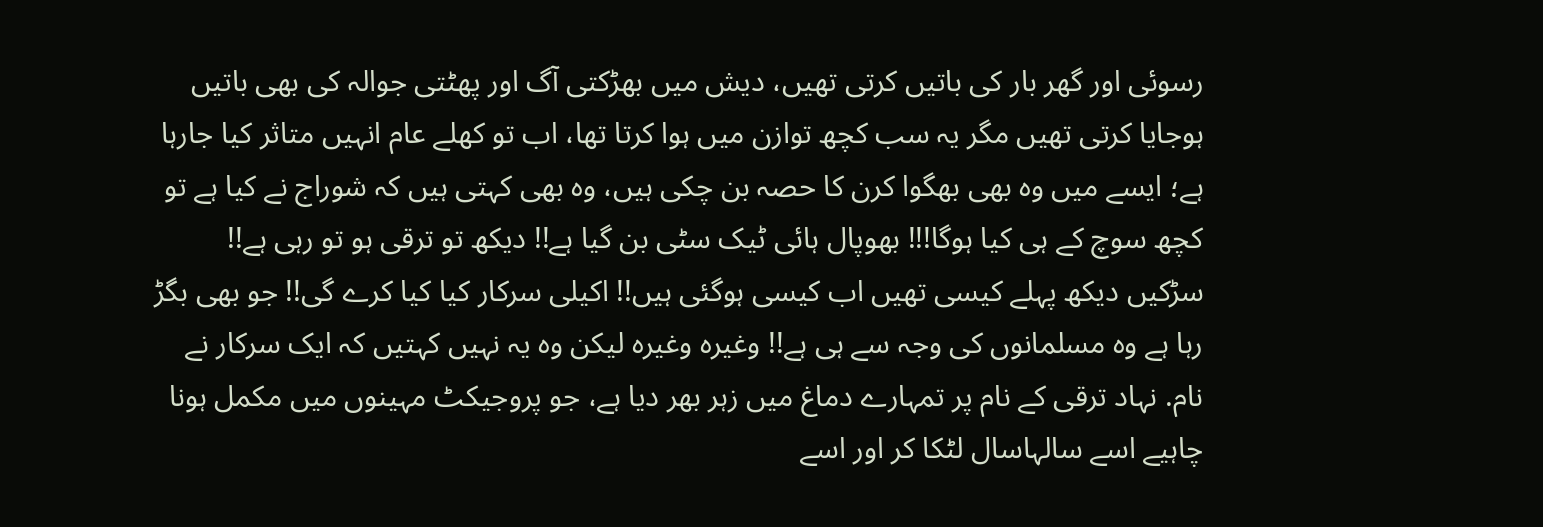رسوئی اور گھر بار کی باتیں کرتی تھیں، دیش میں بھڑکتی آگ اور پھٹتی جوالہ کی بھی باتیں ہوجایا کرتی تھیں مگر یہ سب کچھ توازن میں ہوا کرتا تھا، اب تو کھلے عام انہیں متاثر کیا جارہا ہے؛ ایسے میں وہ بھی بھگوا کرن کا حصہ بن چکی ہیں، وہ بھی کہتی ہیں کہ شوراج نے کیا ہے تو کچھ سوچ کے ہی کیا ہوگا!!! بھوپال ہائی ٹیک سٹی بن گیا ہے!! دیکھ تو ترقی ہو تو رہی ہے!! سڑکیں دیکھ پہلے کیسی تھیں اب کیسی ہوگئی ہیں!! اکیلی سرکار کیا کیا کرے گی!! جو بھی بگڑ رہا ہے وہ مسلمانوں کی وجہ سے ہی ہے!! وغیرہ وغیرہ لیکن وہ یہ نہیں کہتیں کہ ایک سرکار نے نام. نہاد ترقی کے نام پر تمہارے دماغ میں زہر بھر دیا ہے، جو پروجیکٹ مہینوں میں مکمل ہونا چاہیے اسے سالہاسال لٹکا کر اور اسے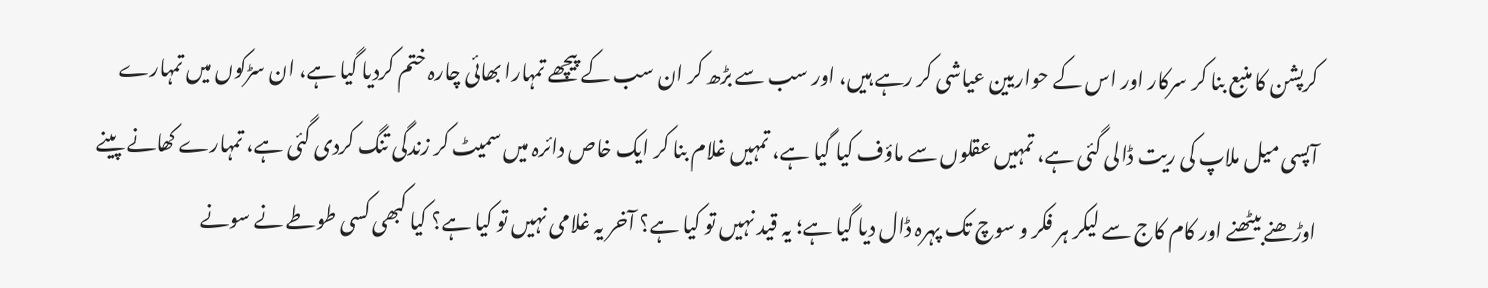کرپشن کا منبع بنا کر سرکار اور اس کے حواریین عیاشی کر رہے ہیں، اور سب سے بڑھ کر ان سب کے پیچھے تمہارا بھائی چارہ ختم کردیا گیا ہے، ان سڑکوں میں تمہارے آپسی میل ملاپ کی ریت ڈالی گئی ہے، تمہیں عقلوں سے ماؤف کیا گیا ہے، تمہیں غلام بنا کر ایک خاص دائرہ میں سمیٹ کر زندگی تنگ کردی گئی ہے، تمہارے کھانے پینے اوڑھنے بیٹھنے اور کام کاج سے لیکر ہر فکر و سوچ تک پہرہ ڈال دیا گیا ہے؛ یہ قید نہیں تو کیا ہے؟ آخر یہ غلامی نہیں تو کیا ہے؟ کیا کبھی کسی طوطے نے سونے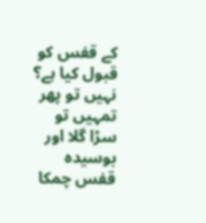کے قفس کو قبول کیا ہے؟ نہیں تو پھر تمہیں تو سڑا گلا اور بوسیدہ قفس چمکا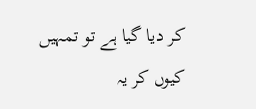کر دیا گیا ہے تو تمہیں کیوں کر یہ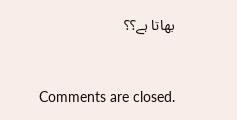بھاتا ہے؟؟



Comments are closed.